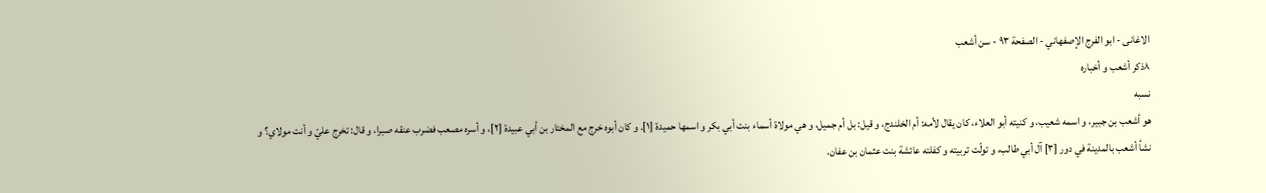الاغانی - ابو الفرج الإصفهاني - الصفحة ٩٣ - سن أشعب
٨ذكر أشعب و أخباره
نسبه
هو أشعب بن جبير، و اسمه شعيب، و كنيته أبو العلاء، كان يقال لأمه: أم الخلندج، و قيل: بل أم جميل، و هي مولاة أسماء بنت أبي بكر و اسمها حميدة [١]. و كان أبوه خرج مع المختار بن أبي عبيدة [٢]، و أسره مصعب فضرب عنقه صبرا، و قال: تخرج عليّ و أنت مولاي؟ و نشأ أشعب بالمدينة في دور [٣] آل أبي طالب، و تولّت تربيته و كفلته عائشة بنت عثمان بن عفان.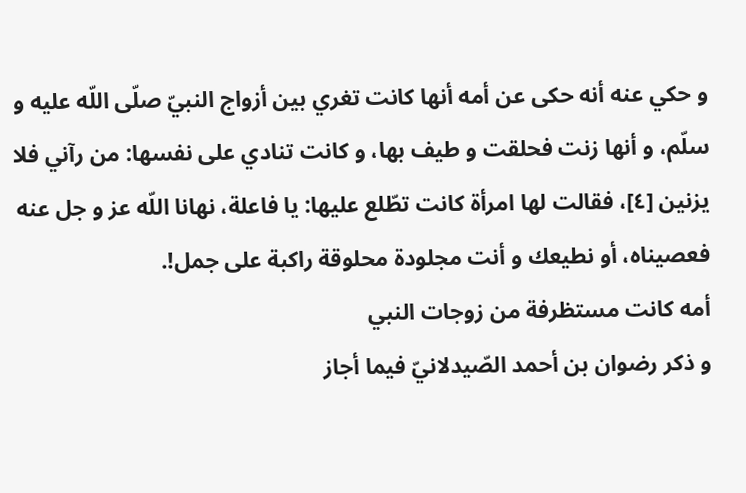و حكي عنه أنه حكى عن أمه أنها كانت تغري بين أزواج النبيّ صلّى اللّه عليه و سلّم، و أنها زنت فحلقت و طيف بها، و كانت تنادي على نفسها: من رآني فلا يزنين [٤]، فقالت لها امرأة كانت تطّلع عليها: يا فاعلة، نهانا اللّه عز و جل عنه فعصيناه، أو نطيعك و أنت مجلودة محلوقة راكبة على جمل!.
أمه كانت مستظرفة من زوجات النبي
و ذكر رضوان بن أحمد الصّيدلانيّ فيما أجاز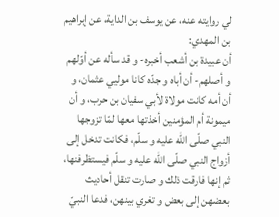لي روايته عنه، عن يوسف بن الداية، عن إبراهيم بن المهدي:
أن عبيدة بن أشعب أخبره- و قد سأله عن أوّلهم و أصلهم- أن أباه و جدّه كانا موليي عثمان، و أن أمه كانت مولاة لأبي سفيان بن حرب، و أن ميمونة أم المؤمنين أخذتها معها لمّا تزوجها النبي صلّى اللّه عليه و سلّم، فكانت تدخل إلى أزواج النبي صلّى اللّه عليه و سلّم فيستظرفنها، ثم إنها فارقت ذلك و صارت تنقل أحاديث بعضهن إلى بعض و تغري بينهن، فدعا النبيّ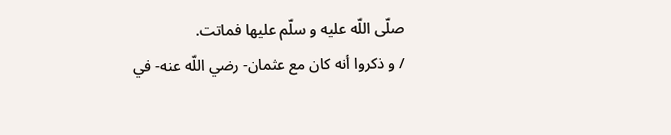صلّى اللّه عليه و سلّم عليها فماتت.
/ و ذكروا أنه كان مع عثمان- رضي اللّه عنه- في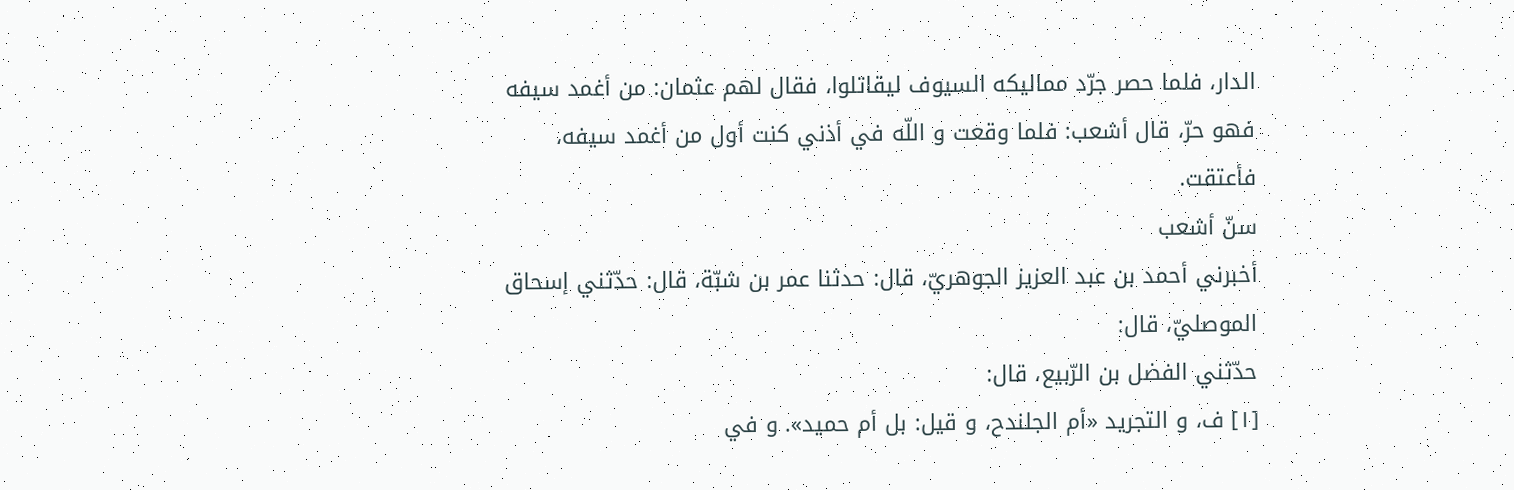الدار، فلما حصر جرّد مماليكه السيوف ليقاتلوا، فقال لهم عثمان: من أغمد سيفه فهو حرّ، قال أشعب: فلما وقعت و اللّه في أذني كنت أول من أغمد سيفه، فأعتقت.
سنّ أشعب
أخبرني أحمد بن عبد العزيز الجوهريّ، قال: حدثنا عمر بن شبّة، قال: حدّثني إسحاق الموصليّ، قال:
حدّثني الفضل بن الرّبيع، قال:
[١] ف، و التجريد «أم الجلندح، و قيل: بل أم حميد». و في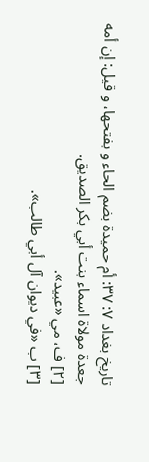تاريخ بغداد ٧: ٣٧: أم حميدة بضم الحاء و بفتحها، و قيل: إن أمه جعدة مولاة اسماء بنت أبي بكر الصديق.
[٢] ف، مي «عبيد».
[٣] ب «في ديوان آل أبي طالب».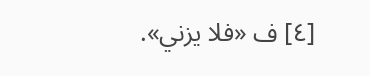[٤] ف «فلا يزني».